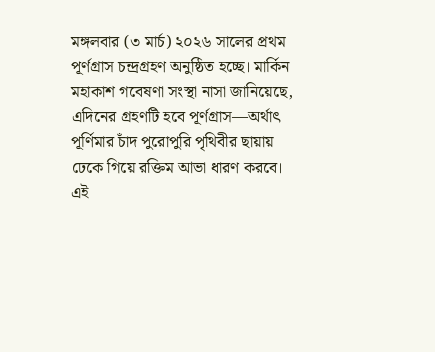মঙ্গলবার (৩ মার্চ) ২০২৬ সালের প্রথম পূর্ণগ্রাস চন্দ্রগ্রহণ অনুষ্ঠিত হচ্ছে। মার্কিন মহাকাশ গবেষণা সংস্থা নাসা জানিয়েছে, এদিনের গ্রহণটি হবে পূর্ণগ্রাস—অর্থাৎ পূর্ণিমার চাঁদ পুরোপুরি পৃথিবীর ছায়ায় ঢেকে গিয়ে রক্তিম আভা ধারণ করবে। এই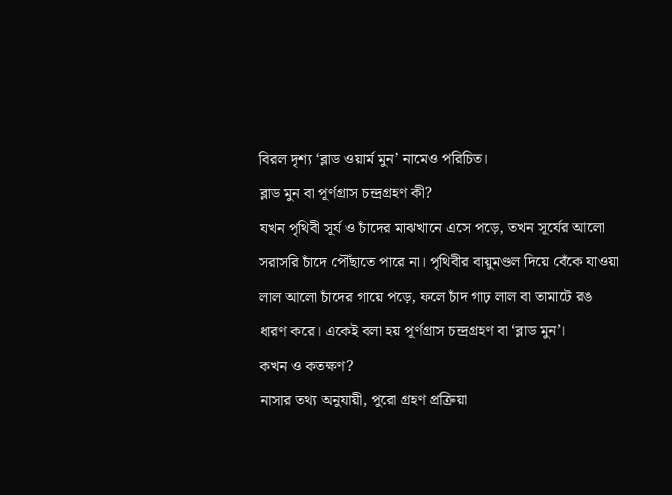বিরল দৃশ্য ‘ব্লাড ওয়ার্ম মুন’ নামেও পরিচিত।
ব্লাড মুন বা পূর্ণগ্রাস চন্দ্রগ্রহণ কী?
যখন পৃথিবী সূর্য ও চাঁদের মাঝখানে এসে পড়ে, তখন সূর্যের আলো সরাসরি চাঁদে পৌঁছাতে পারে না। পৃথিবীর বায়ুমণ্ডল দিয়ে বেঁকে যাওয়া লাল আলো চাঁদের গায়ে পড়ে, ফলে চাঁদ গাঢ় লাল বা তামাটে রঙ ধারণ করে। একেই বলা হয় পূর্ণগ্রাস চন্দ্রগ্রহণ বা ‘ব্লাড মুন’।
কখন ও কতক্ষণ?
নাসার তথ্য অনুযায়ী, পুরো গ্রহণ প্রক্রিয়া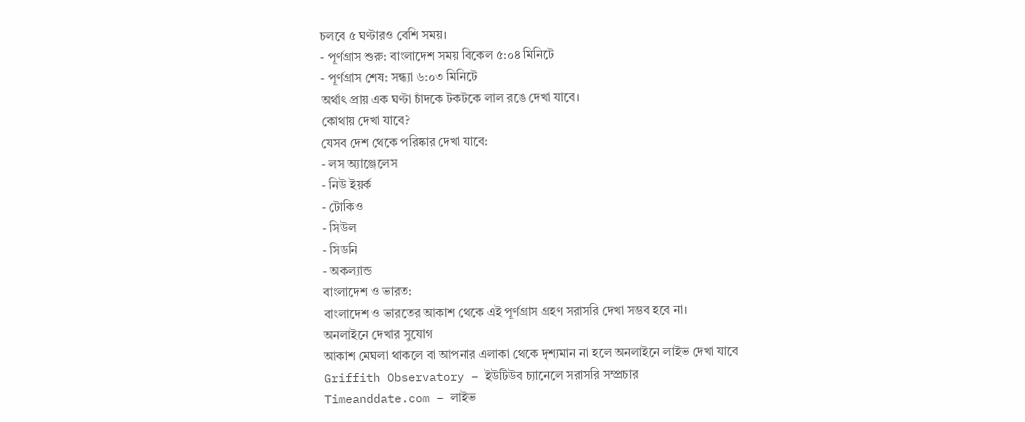চলবে ৫ ঘণ্টারও বেশি সময়।
- পূর্ণগ্রাস শুরু: বাংলাদেশ সময় বিকেল ৫:০৪ মিনিটে
- পূর্ণগ্রাস শেষ: সন্ধ্যা ৬:০৩ মিনিটে
অর্থাৎ প্রায় এক ঘণ্টা চাঁদকে টকটকে লাল রঙে দেখা যাবে।
কোথায় দেখা যাবে?
যেসব দেশ থেকে পরিষ্কার দেখা যাবে:
- লস অ্যাঞ্জেলেস
- নিউ ইয়র্ক
- টোকিও
- সিউল
- সিডনি
- অকল্যান্ড
বাংলাদেশ ও ভারত:
বাংলাদেশ ও ভারতের আকাশ থেকে এই পূর্ণগ্রাস গ্রহণ সরাসরি দেখা সম্ভব হবে না।
অনলাইনে দেখার সুযোগ
আকাশ মেঘলা থাকলে বা আপনার এলাকা থেকে দৃশ্যমান না হলে অনলাইনে লাইভ দেখা যাবে
Griffith Observatory – ইউটিউব চ্যানেলে সরাসরি সম্প্রচার
Timeanddate.com – লাইভ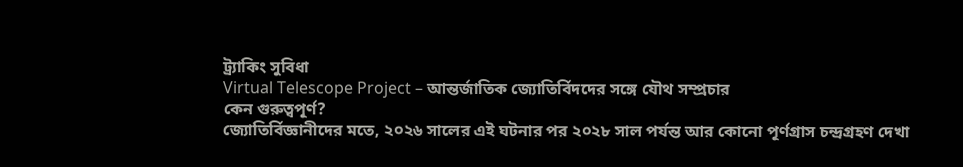ট্র্যাকিং সুবিধা
Virtual Telescope Project – আন্তর্জাতিক জ্যোতির্বিদদের সঙ্গে যৌথ সম্প্রচার
কেন গুরুত্বপূর্ণ?
জ্যোতির্বিজ্ঞানীদের মতে, ২০২৬ সালের এই ঘটনার পর ২০২৮ সাল পর্যন্ত আর কোনো পূর্ণগ্রাস চন্দ্রগ্রহণ দেখা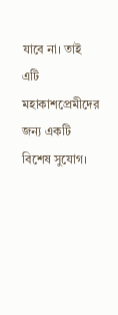যাবে না। তাই এটি মহাকাশপ্রেমীদের জন্য একটি বিশেষ সুযোগ।